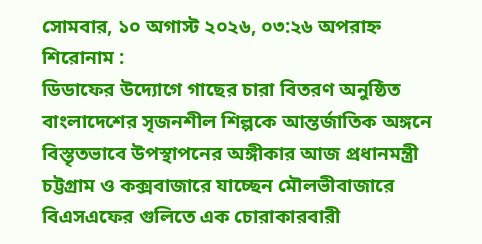সোমবার, ১০ অগাস্ট ২০২৬, ০৩:২৬ অপরাহ্ন
শিরোনাম :
ডিডাফের উদ্যোগে গাছের চারা বিতরণ অনুষ্ঠিত বাংলাদেশের সৃজনশীল শিল্পকে আন্তর্জাতিক অঙ্গনে বিস্তৃতভাবে উপস্থাপনের অঙ্গীকার আজ প্রধানমন্ত্রী চট্টগ্রাম ও কক্সবাজারে যাচ্ছেন মৌলভীবাজারে বিএসএফের গুলিতে এক চোরাকারবারী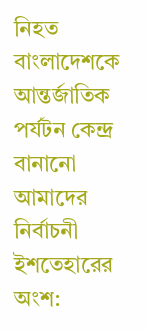নিহত বাংলাদেশকে আন্তর্জাতিক পর্যটন কেন্দ্র বানানো আমাদের নির্বাচনী ইশতেহারের অংশ: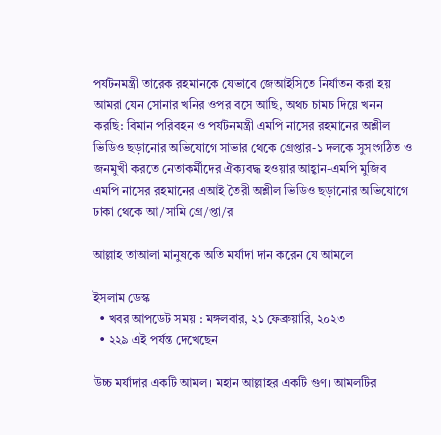পর্যটনমন্ত্রী তারেক রহমানকে যেভাবে জেআইসিতে নির্যাতন করা হয় আমরা যেন সোনার খনির ওপর বসে আছি, অথচ চামচ দিয়ে খনন করছি: বিমান পরিবহন ও পর্যটনমন্ত্রী এমপি নাসের রহমানের অশ্লীল ভিডিও ছড়ানোর অভিযোগে সাভার থেকে গ্রেপ্তার-১ দলকে সুসংগঠিত ও জনমুখী করতে নেতাকর্মীদের ঐক্যবদ্ধ হওয়ার আহ্বান-এমপি মুজিব এমপি নাসের রহমানের এআই তৈরী অশ্লীল ভিডিও ছড়ানোর অভিযোগে ঢাকা থেকে আ/সামি গ্রে/প্তা/র

আল্লাহ তাআলা মানুষকে অতি মর্যাদা দান করেন যে আমলে

ইসলাম ডেস্ক
  • খবর আপডেট সময় : মঙ্গলবার, ২১ ফেব্রুয়ারি, ২০২৩
  • ২২৯ এই পর্যন্ত দেখেছেন

উচ্চ মর্যাদার একটি আমল। মহান আল্লাহর একটি গুণ। আমলটির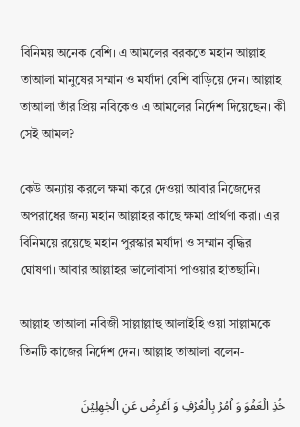বিনিময় অনেক বেশি। এ আমলের বরকতে মহান আল্লাহ তাআলা মানুষের সম্মান ও মর্যাদা বেশি বাড়িয়ে দেন। আল্লাহ তাআলা তাঁর প্রিয় নবিকেও এ আমলের নির্দেশ দিয়েছেন। কী সেই আমল?

কেউ অন্যায় করলে ক্ষমা করে দেওয়া আবার নিজেদের অপরাধের জন্য মহান আল্লাহর কাছে ক্ষমা প্রার্থণা করা। এর বিনিময়ে রয়েছে মহান পুরস্কার মর্যাদা ও সম্মান বৃদ্ধির ঘোষণা। আবার আল্লাহর ভালোবাসা পাওয়ার হাতছানি।

আল্লাহ তাআলা নবিজী সাল্লাল্লাহু আলাইহি ওয়া সাল্লামকে তিনটি কাজের নির্দেশ দেন। আল্লাহ তাআলা বলেন-

خُذِ الۡعَفۡوَ وَ اۡمُرۡ بِالۡعُرۡفِ وَ اَعۡرِضۡ عَنِ الۡجٰهِلِیۡنَ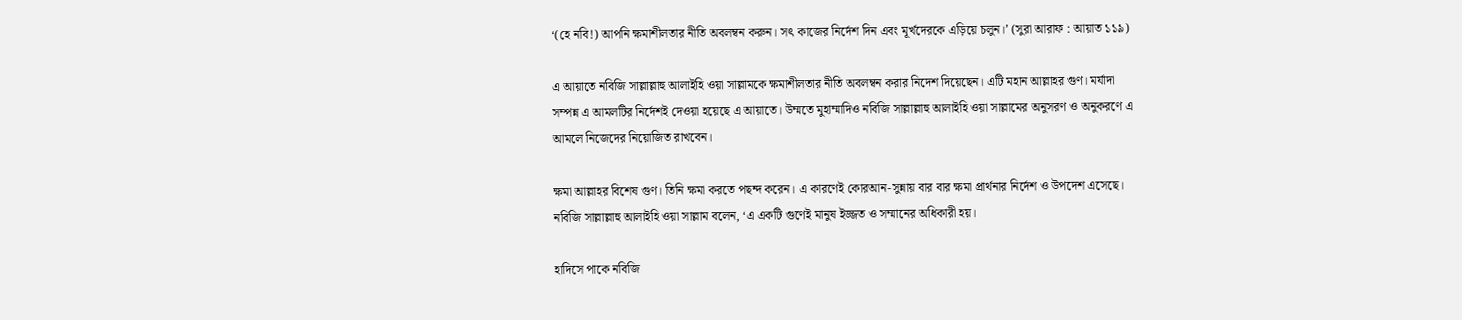‘(হে নবি!) আপনি ক্ষমাশীলতার নীতি অবলম্বন করুন। সৎ কাজের নির্দেশ দিন এবং মূর্খদেরকে এড়িয়ে চলুন।’ (সুরা আরাফ : আয়াত ১১৯)

এ আয়াতে নবিজি সাল্লাল্লাহু আলাইহি ওয়া সাল্লামকে ক্ষমাশীলতার নীতি অবলম্বন করার নিদেশ দিয়েছেন। এটি মহান আল্লাহর গুণ। মর্যাদা সম্পন্ন এ আমলটির নির্দেশই দেওয়া হয়েছে এ আয়াতে। উম্মতে মুহাম্মাদিও নবিজি সাল্লাল্লাহু আলাইহি ওয়া সাল্লামের অনুসরণ ও অনুকরণে এ আমলে নিজেদের নিয়োজিত রাখবেন।

ক্ষমা আল্লাহর বিশেষ গুণ। তিনি ক্ষমা করতে পছন্দ করেন। এ কারণেই কোরআন-সুন্নায় বার বার ক্ষমা প্রার্থনার নির্দেশ ও উপদেশ এসেছে। নবিজি সাল্লাল্লাহু আলাইহি ওয়া সাল্লাম বলেন, ‘এ একটি গুণেই মানুষ ইজ্জত ও সম্মানের অধিকারী হয়।

হাদিসে পাকে নবিজি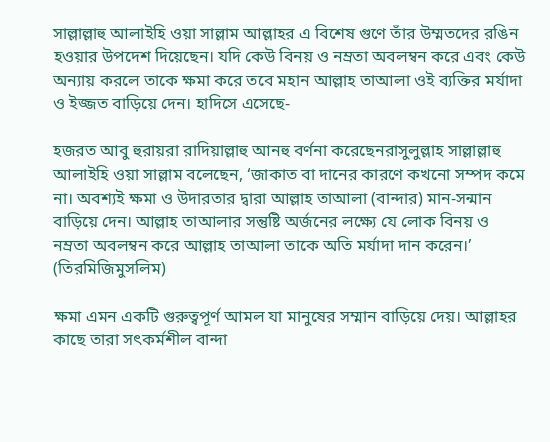সাল্লাল্লাহু আলাইহি ওয়া সাল্লাম আল্লাহর এ বিশেষ গুণে তাঁর উম্মতদের রঙিন হওয়ার উপদেশ দিয়েছেন। যদি কেউ বিনয় ও নম্রতা অবলম্বন করে এবং কেউ অন্যায় করলে তাকে ক্ষমা করে তবে মহান আল্লাহ তাআলা ওই ব্যক্তির মর্যাদা ও ইজ্জত বাড়িয়ে দেন। হাদিসে এসেছে-

হজরত আবু হুরায়রা রাদিয়াল্লাহু আনহু বর্ণনা করেছেনরাসুলুল্লাহ সাল্লাল্লাহু আলাইহি ওয়া সাল্লাম বলেছেন, ‘জাকাত বা দানের কারণে কখনো সম্পদ কমে না। অবশ্যই ক্ষমা ও উদারতার দ্বারা আল্লাহ তাআলা (বান্দার) মান-সন্মান বাড়িয়ে দেন। আল্লাহ তাআলার সন্তুষ্টি অর্জনের লক্ষ্যে যে লোক বিনয় ও নম্রতা অবলম্বন করে আল্লাহ তাআলা তাকে অতি মর্যাদা দান করেন।’ (তিরমিজিমুসলিম)

ক্ষমা এমন একটি গুরুত্বপূর্ণ আমল যা মানুষের সম্মান বাড়িয়ে দেয়। আল্লাহর কাছে তারা সৎকর্মশীল বান্দা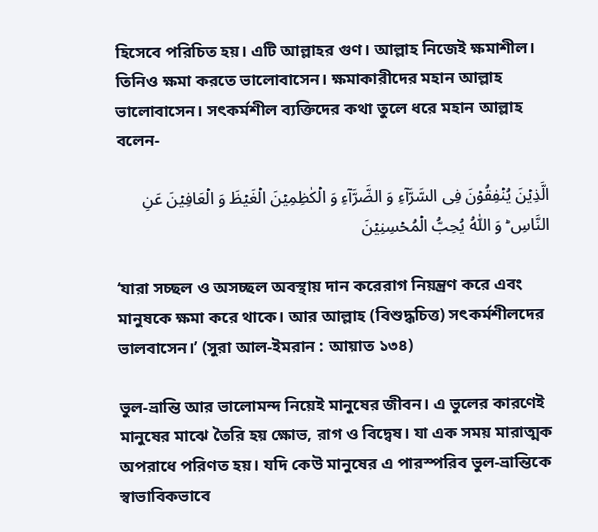হিসেবে পরিচিত হয়। এটি আল্লাহর গুণ। আল্লাহ নিজেই ক্ষমাশীল। তিনিও ক্ষমা করতে ভালোবাসেন। ক্ষমাকারীদের মহান আল্লাহ ভালোবাসেন। সৎকর্মশীল ব্যক্তিদের কথা তুলে ধরে মহান আল্লাহ বলেন-

الَّذِیۡنَ یُنۡفِقُوۡنَ فِی السَّرَّآءِ وَ الضَّرَّآءِ وَ الۡکٰظِمِیۡنَ الۡغَیۡظَ وَ الۡعَافِیۡنَ عَنِ النَّاسِ ؕ وَ اللّٰهُ یُحِبُّ الۡمُحۡسِنِیۡنَ

‘যারা সচ্ছল ও অসচ্ছল অবস্থায় দান করেরাগ নিয়ন্ত্রণ করে এবং মানুষকে ক্ষমা করে থাকে। আর আল্লাহ (বিশুদ্ধচিত্ত) সৎকর্মশীলদের ভালবাসেন।’ (সুরা আল-ইমরান : আয়াত ১৩৪)

ভুল-ভ্রান্তি আর ভালোমন্দ নিয়েই মানুষের জীবন। এ ভুলের কারণেই মানুষের মাঝে তৈরি হয় ক্ষোভ, রাগ ও বিদ্বেষ। যা এক সময় মারাত্মক অপরাধে পরিণত হয়। যদি কেউ মানুষের এ পারস্পরিব ভুল-ভ্রান্তিকে স্বাভাবিকভাবে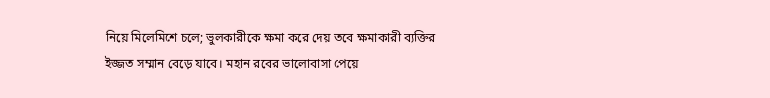নিয়ে মিলেমিশে চলে; ভুলকারীকে ক্ষমা করে দেয় তবে ক্ষমাকারী ব্যক্তির ইজ্জত সম্মান বেড়ে যাবে। মহান রবের ভালোবাসা পেয়ে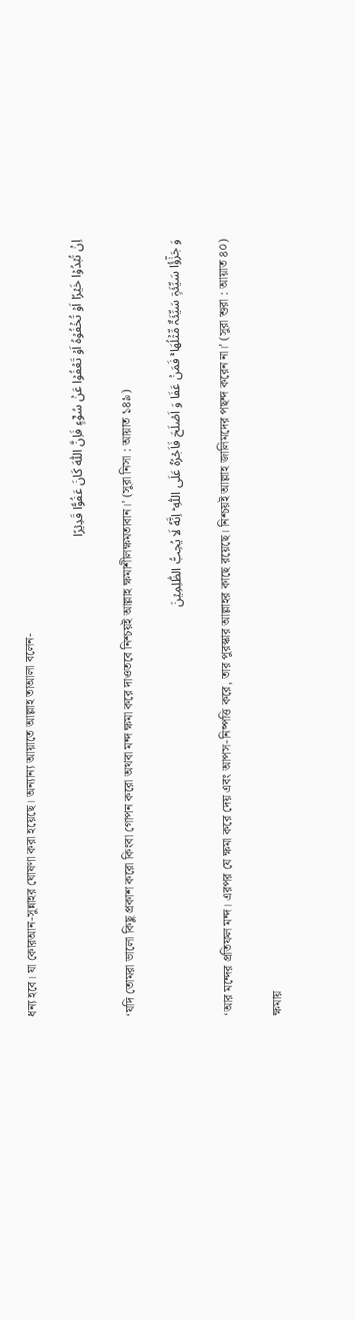ধন্য হবে। যা কোরআন-সুন্নাহর ঘোষণা করা হয়েছে। অন্যান্য আয়াতে আল্লাহ তাআলা বলেন-

اِنۡ تُبۡدُوۡا خَیۡرًا اَوۡ تُخۡفُوۡهُ اَوۡ تَعۡفُوۡا عَنۡ سُوۡٓءٍ فَاِنَّ اللّٰهَ کَانَ عَفُوًّا قَدِیۡرًا

‘যদি তোমরা ভালো কিছু প্রকাশ করো কিংবা গোপন করো অথবা মন্দ ক্ষমা করে দাওতবে নিশ্চয়ই আল্লাহ ক্ষমাশীলক্ষমতাবান।’ (সুরা নিসা : আয়াত ১৪৯)

وَ جَزٰٓؤُا سَیِّئَۃٍ سَیِّئَۃٌ مِّثۡلُهَا ۚ فَمَنۡ عَفَا وَ اَصۡلَحَ فَاَجۡرُهٗ عَلَی اللّٰهِ ؕ اِنَّهٗ لَا یُحِبُّ الظّٰلِمِیۡنَ

‘আর মন্দের প্রতিফল মন্দ। এরপর যে ক্ষমা করে দেয় এবং আপস-নিষ্পত্তি করে, তার পুরস্কার আল্লাহর কাছে রয়েছে। নিশ্চয়ই আল্লাহ জালিমদের পছন্দ করেন না।’ (সুরা শুরা : আয়াত ৪০)

ক্ষমায়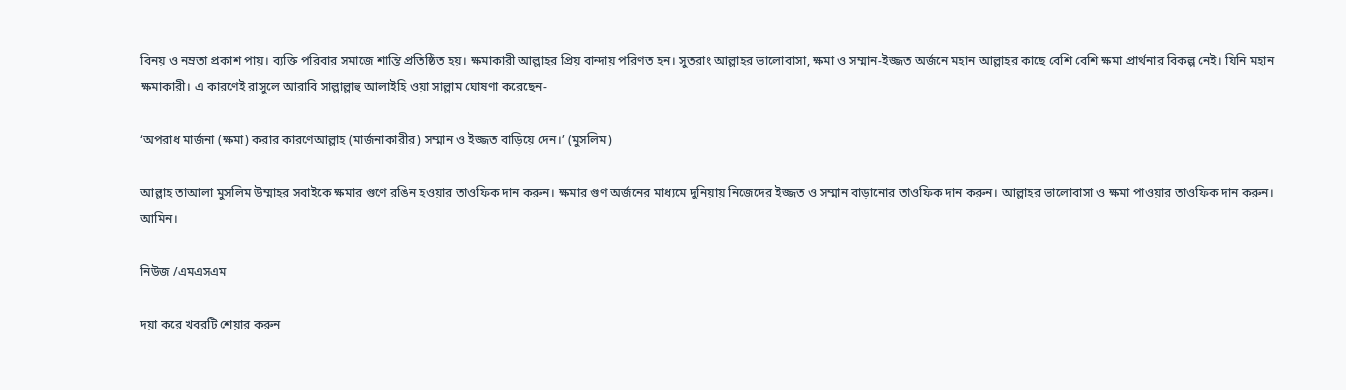বিনয় ও নম্রতা প্রকাশ পায়। ব্যক্তি পরিবার সমাজে শান্তি প্রতিষ্ঠিত হয়। ক্ষমাকারী আল্লাহর প্রিয় বান্দায় পরিণত হন। সুতরাং আল্লাহর ভালোবাসা, ক্ষমা ও সম্মান-ইজ্জত অর্জনে মহান আল্লাহর কাছে বেশি বেশি ক্ষমা প্রার্থনার বিকল্প নেই। যিনি মহান ক্ষমাকারী। এ কারণেই রাসুলে আরাবি সাল্লাল্লাহু আলাইহি ওয়া সাল্লাম ঘোষণা করেছেন-

‘অপরাধ মার্জনা (ক্ষমা) করার কারণেআল্লাহ (মার্জনাকারীর) সম্মান ও ইজ্জত বাড়িয়ে দেন।’ (মুসলিম)

আল্লাহ তাআলা মুসলিম উম্মাহর সবাইকে ক্ষমার গুণে রঙিন হওয়ার তাওফিক দান করুন। ক্ষমার গুণ অর্জনের মাধ্যমে দুনিয়ায় নিজেদের ইজ্জত ও সম্মান বাড়ানোর তাওফিক দান করুন। আল্লাহর ভালোবাসা ও ক্ষমা পাওয়ার তাওফিক দান করুন। আমিন।

নিউজ /এমএসএম

দয়া করে খবরটি শেয়ার করুন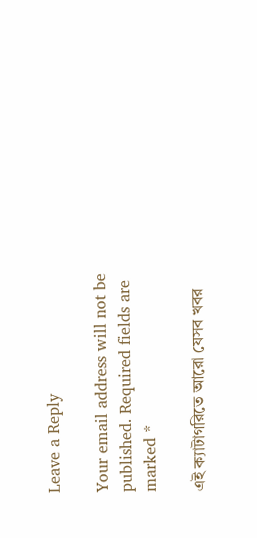Leave a Reply

Your email address will not be published. Required fields are marked *

এই ক্যাটাগরিতে আরো যেসব খবর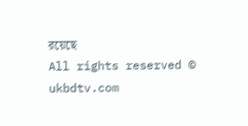রয়েছে
All rights reserved © ukbdtv.com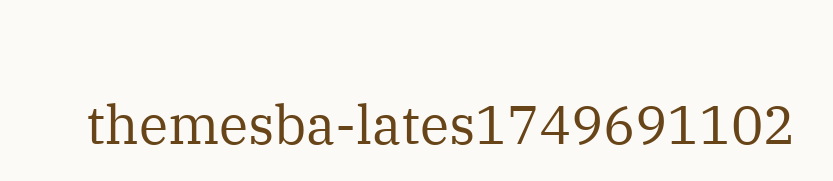themesba-lates1749691102